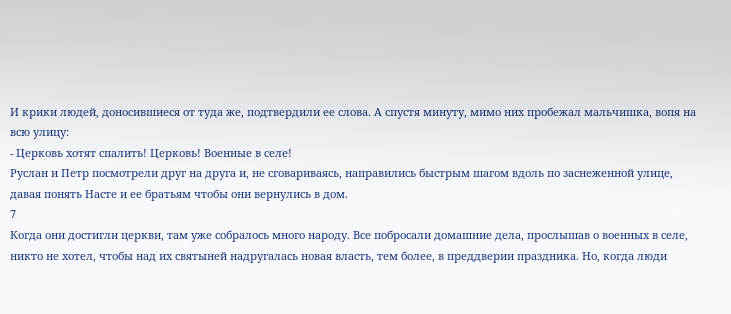И крики людей, доносившиеся от туда же, подтвердили ее слова. А спустя минуту, мимо них пробежал мальчишка, вопя на всю улицу:
- Церковь хотят спалить! Церковь! Военные в селе!
Руслан и Петр посмотрели друг на друга и, не сговариваясь, направились быстрым шагом вдоль по заснеженной улице, давая понять Насте и ее братьям чтобы они вернулись в дом.
7
Когда они достигли церкви, там уже собралось много народу. Все побросали домашние дела, прослышав о военных в селе, никто не хотел, чтобы над их святыней надругалась новая власть, тем более, в преддверии праздника. Но, когда люди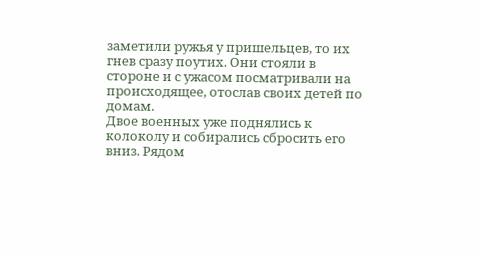заметили ружья у пришельцев, то их гнев сразу поутих. Они стояли в стороне и с ужасом посматривали на происходящее, отослав своих детей по домам.
Двое военных уже поднялись к колоколу и собирались сбросить его вниз. Рядом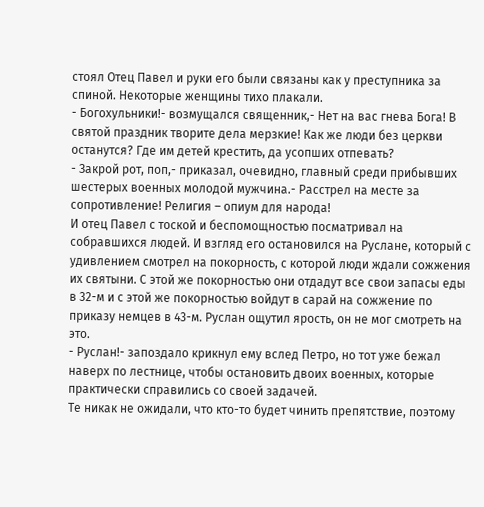стоял Отец Павел и руки его были связаны как у преступника за спиной. Некоторые женщины тихо плакали.
- Богохульники!- возмущался священник,- Нет на вас гнева Бога! В святой праздник творите дела мерзкие! Как же люди без церкви останутся? Где им детей крестить, да усопших отпевать?
- Закрой рот, поп,- приказал, очевидно, главный среди прибывших шестерых военных молодой мужчина.- Расстрел на месте за сопротивление! Религия – опиум для народа!
И отец Павел с тоской и беспомощностью посматривал на собравшихся людей. И взгляд его остановился на Руслане, который с удивлением смотрел на покорность, с которой люди ждали сожжения их святыни. С этой же покорностью они отдадут все свои запасы еды в 32-м и с этой же покорностью войдут в сарай на сожжение по приказу немцев в 43-м. Руслан ощутил ярость, он не мог смотреть на это.
- Руслан!- запоздало крикнул ему вслед Петро, но тот уже бежал наверх по лестнице, чтобы остановить двоих военных, которые практически справились со своей задачей.
Те никак не ожидали, что кто-то будет чинить препятствие, поэтому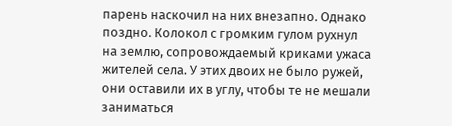парень наскочил на них внезапно. Однако поздно. Колокол с громким гулом рухнул на землю, сопровождаемый криками ужаса жителей села. У этих двоих не было ружей, они оставили их в углу, чтобы те не мешали заниматься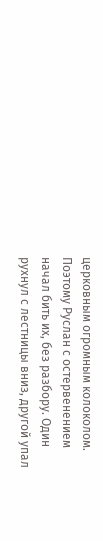церковным огромным колоколом. Поэтому Руслан с остервенением начал бить их, без разбору. Один рухнул с лестницы вниз, другой упал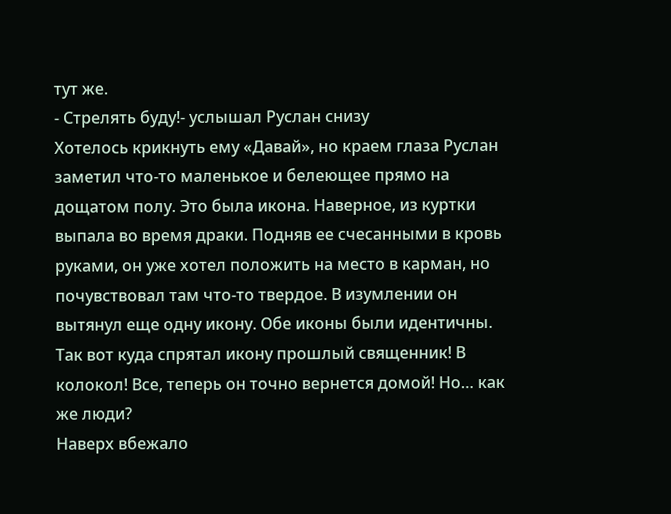тут же.
- Стрелять буду!- услышал Руслан снизу
Хотелось крикнуть ему «Давай», но краем глаза Руслан заметил что-то маленькое и белеющее прямо на дощатом полу. Это была икона. Наверное, из куртки выпала во время драки. Подняв ее счесанными в кровь руками, он уже хотел положить на место в карман, но почувствовал там что-то твердое. В изумлении он вытянул еще одну икону. Обе иконы были идентичны. Так вот куда спрятал икону прошлый священник! В колокол! Все, теперь он точно вернется домой! Но… как же люди?
Наверх вбежало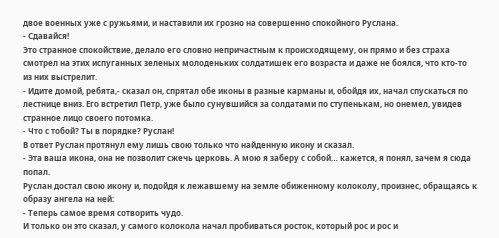двое военных уже с ружьями, и наставили их грозно на совершенно спокойного Руслана.
- Сдавайся!
Это странное спокойствие, делало его словно непричастным к происходящему, он прямо и без страха смотрел на этих испуганных зеленых молоденьких солдатишек его возраста и даже не боялся, что кто-то из них выстрелит.
- Идите домой, ребята,- сказал он, спрятал обе иконы в разные карманы и, обойдя их, начал спускаться по лестнице вниз. Его встретил Петр, уже было сунувшийся за солдатами по ступенькам, но онемел, увидев странное лицо своего потомка.
- Что с тобой? Ты в порядке? Руслан!
В ответ Руслан протянул ему лишь свою только что найденную икону и сказал.
- Эта ваша икона, она не позволит сжечь церковь. А мою я заберу с собой… кажется, я понял, зачем я сюда попал.
Руслан достал свою икону и, подойдя к лежавшему на земле обиженному колоколу, произнес, обращаясь к образу ангела на ней:
- Теперь самое время сотворить чудо.
И только он это сказал, у самого колокола начал пробиваться росток, который рос и рос и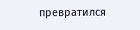превратился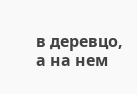в деревцо, а на нем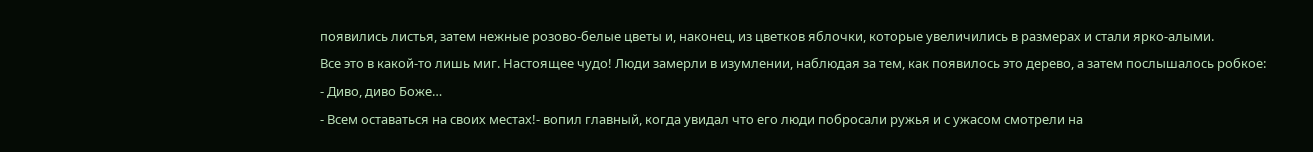появились листья, затем нежные розово-белые цветы и, наконец, из цветков яблочки, которые увеличились в размерах и стали ярко-алыми.
Все это в какой-то лишь миг. Настоящее чудо! Люди замерли в изумлении, наблюдая за тем, как появилось это дерево, а затем послышалось робкое:
- Диво, диво Боже…
- Всем оставаться на своих местах!- вопил главный, когда увидал что его люди побросали ружья и с ужасом смотрели на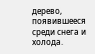дерево, появившееся среди снега и холода.